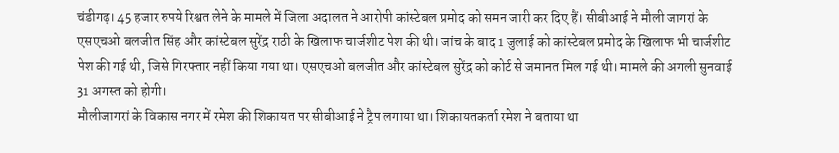चंडीगढ़। 45 हजार रुपये रिश्वत लेने के मामले में जिला अदालत ने आरोपी कांस्टेबल प्रमोद को समन जारी कर दिए हैं। सीबीआई ने मौली जागरां के एसएचओ बलजीत सिंह और कांस्टेबल सुरेंद्र राठी के खिलाफ चार्जशीट पेश की थी। जांच के बाद 1 जुलाई को कांस्टेबल प्रमोद के खिलाफ भी चार्जशीट पेश की गई थी, जिसे गिरफ्तार नहीं किया गया था। एसएचओ बलजीत और कांस्टेबल सुरेंद्र को कोर्ट से जमानत मिल गई थी। मामले की अगली सुनवाई 31 अगस्त को होगी।
मौलीजागरां के विकास नगर में रमेश की शिकायत पर सीबीआई ने ट्रैप लगाया था। शिकायतकर्ता रमेश ने बताया था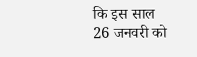कि इस साल 26 जनवरी को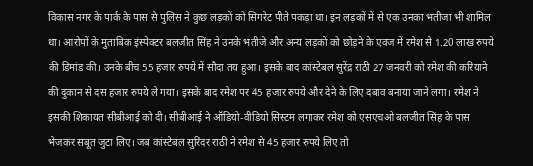विकास नगर के पार्क के पास से पुलिस ने कुछ लड़कों को सिगरेट पीते पकड़ा था। इन लड़कों में से एक उनका भतीजा भी शामिल था। आरोपों के मुताबिक इंस्पेक्टर बलजीत सिंह ने उनके भतीजे और अन्य लड़कों को छोड़ने के एवज में रमेश से 1.20 लाख रुपये की डिमांड की। उनके बीच 55 हजार रुपये में सौदा तय हुआ। इसके बाद कांस्टेबल सुरेंद्र राठी 27 जनवरी को रमेश की करियाने की दुकान से दस हजार रुपये ले गया। इसके बाद रमेश पर 45 हजार रुपये और देने के लिए दबाव बनाया जाने लगा। रमेश ने इसकी शिकायत सीबीआई को दी। सीबीआई ने ऑडियो-वीडियो सिस्टम लगाकर रमेश को एसएचओ बलजीत सिंह के पास भेजकर सबूत जुटा लिए। जब कांस्टेबल सुरिंदर राठी ने रमेश से 45 हजार रुपये लिए तो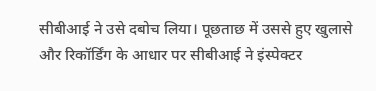सीबीआई ने उसे दबोच लिया। पूछताछ में उससे हुए खुलासे और रिकॉर्डिंग के आधार पर सीबीआई ने इंस्पेक्टर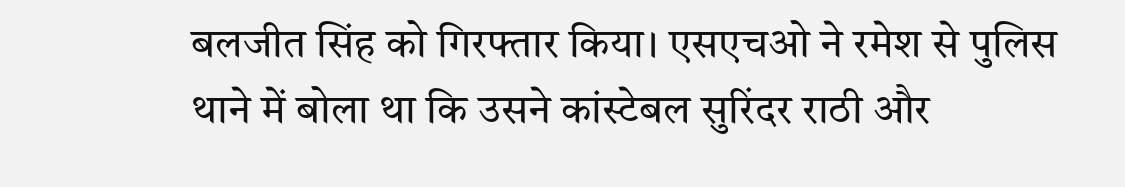बलजीत सिंह को गिरफ्तार किया। एसएचओ ने रमेश से पुलिस थाने में बोला था कि उसने कांस्टेबल सुरिंदर राठी और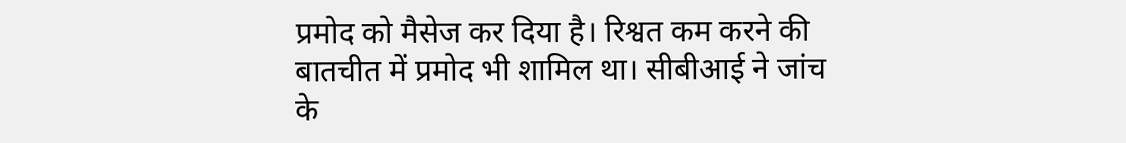प्रमोद को मैसेज कर दिया है। रिश्वत कम करने की बातचीत में प्रमोद भी शामिल था। सीबीआई ने जांच के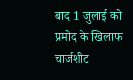बाद 1 जुलाई को प्रमोद के खिलाफ चार्जशीट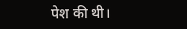पेश की थी।